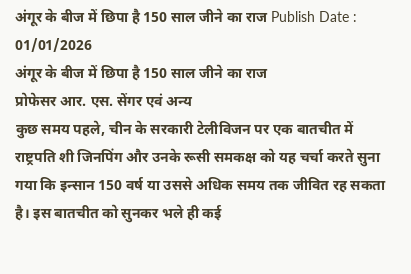अंगूर के बीज में छिपा है 150 साल जीने का राज Publish Date : 01/01/2026
अंगूर के बीज में छिपा है 150 साल जीने का राज
प्रोफेसर आर. एस. सेंगर एवं अन्य
कुछ समय पहले, चीन के सरकारी टेलीविजन पर एक बातचीत में राष्ट्रपति शी जिनपिंग और उनके रूसी समकक्ष को यह चर्चा करते सुना गया कि इन्सान 150 वर्ष या उससे अधिक समय तक जीवित रह सकता है। इस बातचीत को सुनकर भले ही कई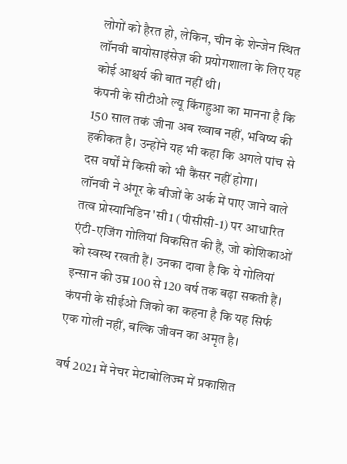लोगों को हैरत हो, लेकिन, चीन के शेन्जेन स्थित लॉनवी बायोसाइंसेज़ की प्रयोगशाला के लिए यह कोई आश्चर्य की बात नहीं थी।
कंपनी के सीटीओ ल्यू किंगहुआ का मानना है कि 150 साल तकं जीना अब ख्वाब नहीं, भविष्य की हकीकत है। उन्होंने यह भी कहा कि अगले पांच से दस वर्षों में किसी को भी कैंसर नहीं होगा।
लॉनवी ने अंगूर के बीजों के अर्क में पाए जाने वाले तत्व प्रोस्यानिडिन 'सी1 (पीसीसी-1) पर आधारित एंटी-एजिंग गोलियां विकसित की हैं, जो कोशिकाओं को स्वस्थ रखती हैं। उनका दावा है कि ये गोलियां इन्सान की उम्र 100 से 120 वर्ष तक बढ़ा सकती हैं। कंपनी के सीईओ जिको का कहना है कि यह सिर्फ एक गोली नहीं, बल्कि जीवन का अमृत है।

वर्ष 2021 में नेचर मेटाबोलिज्म में प्रकाशित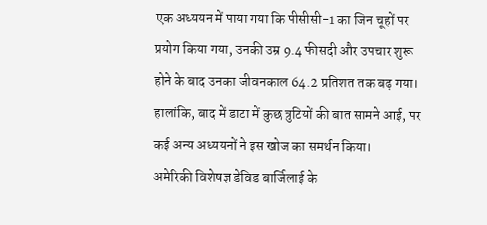एक अध्ययन में पाया गया कि पीसीसी-1 का जिन चूहों पर प्रयोग किया गया, उनकी उम्र 9.4 फीसदी और उपचार शुरू होने के बाद उनका जीवनकाल 64.2 प्रतिशत तक बढ़ गया। हालांकि, बाद में डाटा में कुछ त्रुटियों की बात सामने आई, पर कई अन्य अध्ययनों ने इस खोज का समर्थन किया।
अमेरिकी विशेषज्ञ डेविड बार्जिलाई के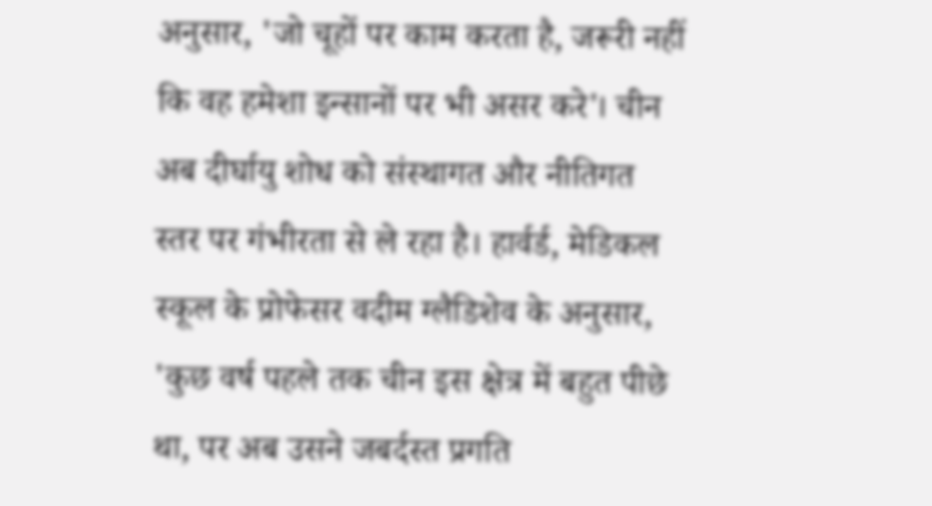अनुसार, 'जो चूहों पर काम करता है, जरूरी नहीं कि वह हमेशा इन्सानों पर भी असर करे'। चीन अब दीर्घायु शोध को संस्थागत और नीतिगत स्तर पर गंभीरता से ले रहा है। हार्वर्ड, मेडिकल स्कूल के प्रोफेसर वदीम ग्लैडिशेव के अनुसार, 'कुछ वर्ष पहले तक चीन इस क्षेत्र में बहुत पीछे था, पर अब उसने जबर्दस्त प्रगति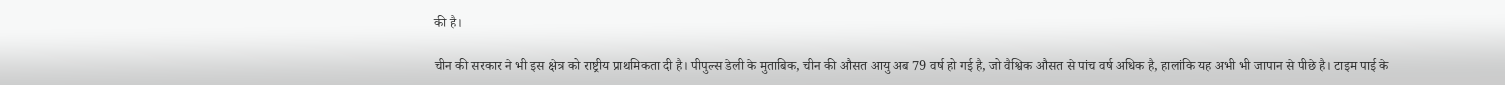की है।

चीन की सरकार ने भी इस क्षेत्र को राष्ट्रीय प्राथमिकता दी है। पीपुल्स डेली के मुताबिक, चीन की औसत आयु अब 79 वर्ष हो गई है, जो वैश्विक औसत से पांच वर्ष अधिक है, हालांकि यह अभी भी जापान से पीछे है। टाइम पाई के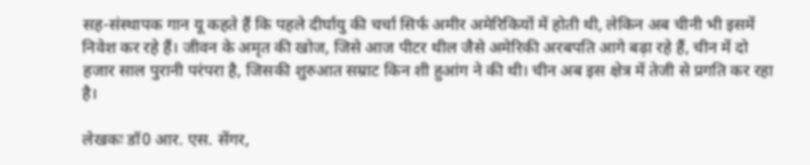सह-संस्थापक गान यू कहते हैं कि पहले दीर्घायु की चर्चा सिर्फ अमीर अमेरिकियों में होती थी, लेकिन अब चीनी भी इसमें निवेश कर रहे हैं। जीवन के अमृत की खोज, जिसे आज पीटर थील जैसे अमेरिकी अरबपति आगे बढ़ा रहे हैं, चीन में दो हजार साल पुरानी परंपरा है, जिसकी शुरुआत सम्राट किन शी हुआंग ने की थी। चीन अब इस क्षेत्र में तेजी से प्रगति कर रहा है।

लेखकः डॉ0 आर. एस. सेंगर,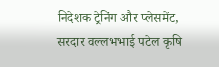निदेशक ट्रेनिंग और प्लेसमेंट, सरदार वल्लभभाई पटेल कृषि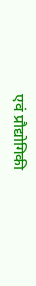एवं प्रौद्योगिकी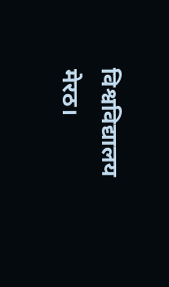विश्वविद्यालय मेरठ।